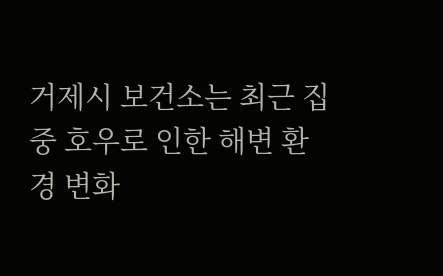거제시 보건소는 최근 집중 호우로 인한 해변 환경 변화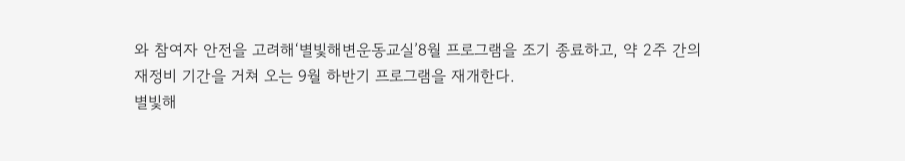와 참여자 안전을 고려해‘별빛해변운동교실’8월 프로그램을 조기 종료하고, 약 2주 간의 재정비 기간을 거쳐 오는 9월 하반기 프로그램을 재개한다.
별빛해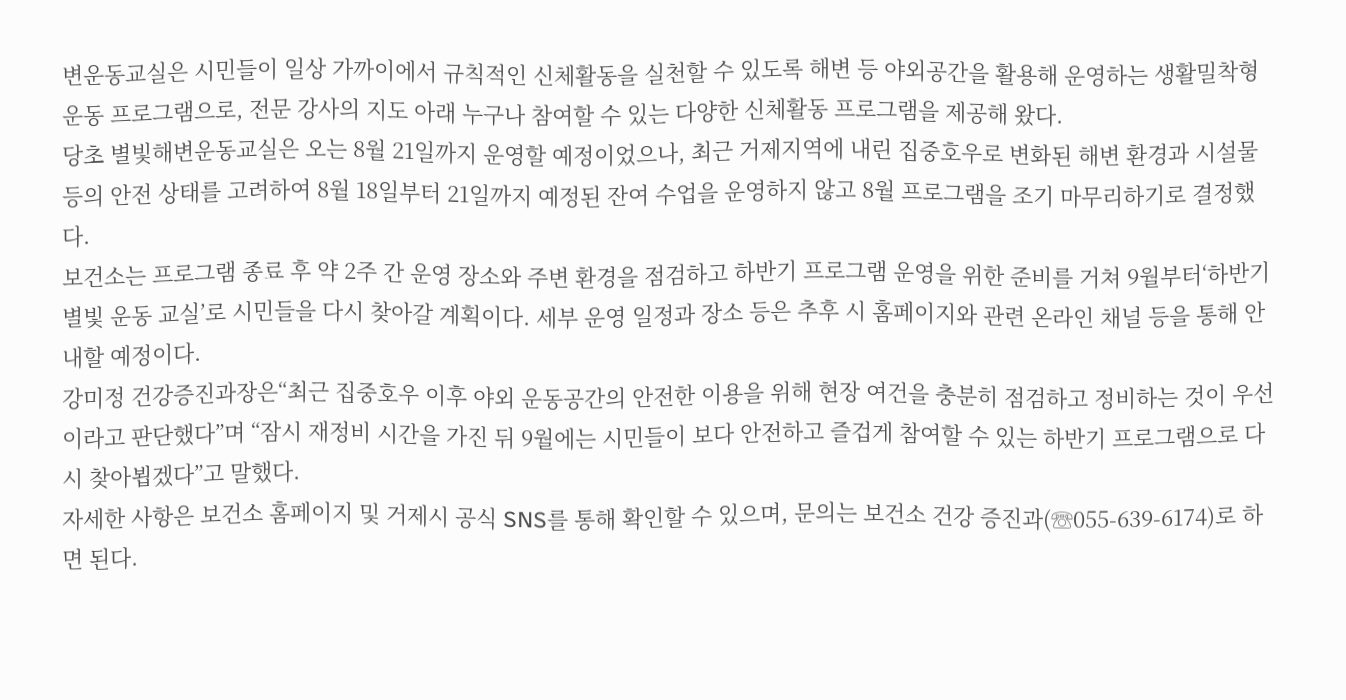변운동교실은 시민들이 일상 가까이에서 규칙적인 신체활동을 실천할 수 있도록 해변 등 야외공간을 활용해 운영하는 생활밀착형 운동 프로그램으로, 전문 강사의 지도 아래 누구나 참여할 수 있는 다양한 신체활동 프로그램을 제공해 왔다.
당초 별빛해변운동교실은 오는 8월 21일까지 운영할 예정이었으나, 최근 거제지역에 내린 집중호우로 변화된 해변 환경과 시설물 등의 안전 상태를 고려하여 8월 18일부터 21일까지 예정된 잔여 수업을 운영하지 않고 8월 프로그램을 조기 마무리하기로 결정했다.
보건소는 프로그램 종료 후 약 2주 간 운영 장소와 주변 환경을 점검하고 하반기 프로그램 운영을 위한 준비를 거쳐 9월부터‘하반기 별빛 운동 교실’로 시민들을 다시 찾아갈 계획이다. 세부 운영 일정과 장소 등은 추후 시 홈페이지와 관련 온라인 채널 등을 통해 안내할 예정이다.
강미정 건강증진과장은“최근 집중호우 이후 야외 운동공간의 안전한 이용을 위해 현장 여건을 충분히 점검하고 정비하는 것이 우선이라고 판단했다”며 “잠시 재정비 시간을 가진 뒤 9월에는 시민들이 보다 안전하고 즐겁게 참여할 수 있는 하반기 프로그램으로 다시 찾아뵙겠다”고 말했다.
자세한 사항은 보건소 홈페이지 및 거제시 공식 SNS를 통해 확인할 수 있으며, 문의는 보건소 건강 증진과(☏055-639-6174)로 하면 된다.